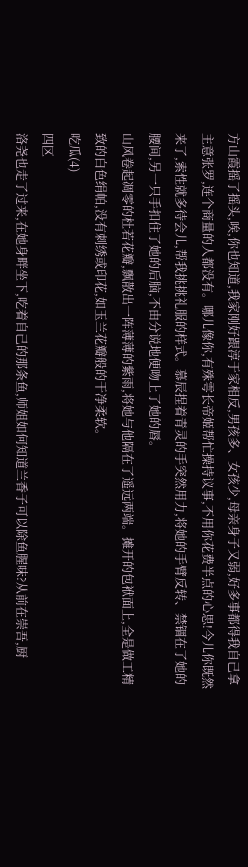方山霞摇了摇头,唉,你也知道,我家刚好跟淳于家相反,男孩多、女孩少,母亲身子又弱,好多事都得我自己拿主意张罗,连个商量的人都没有。哪儿像你,有殊雩长帝姬帮忙操持议事,不用你花费半点的心思!今儿你既然来了,索性就多待会儿,帮我挑挑礼服的样式。慕辰捏着青灵的手突然用力,将她的手臂反转、禁锢在了她的腰间,另一只手扣住了她的后脑,不由分说地便吻上了她的唇。
山风卷起凋零的杜若花瓣,飘散出一阵薄薄的紫雨,将她与他隔在了遥远两端。摊开的包袱面上,全是做工精致的白色绢帕,没有刺绣或印花,如玉兰花瓣般的干净柔软。
吃瓜(4)
四区
洛尧也走了过来,在她身畔坐下,吃着自己的那条鱼,师姐如何知道兰香子可以除鱼腥味?从前在崇吾,厨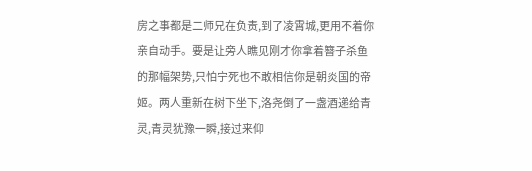房之事都是二师兄在负责,到了凌霄城,更用不着你亲自动手。要是让旁人瞧见刚才你拿着簪子杀鱼的那幅架势,只怕宁死也不敢相信你是朝炎国的帝姬。两人重新在树下坐下,洛尧倒了一盏酒递给青灵,青灵犹豫一瞬,接过来仰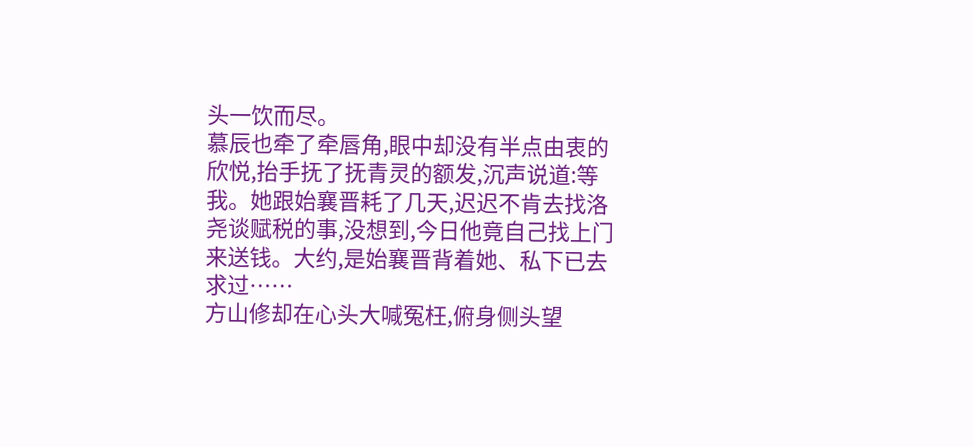头一饮而尽。
慕辰也牵了牵唇角,眼中却没有半点由衷的欣悦,抬手抚了抚青灵的额发,沉声说道:等我。她跟始襄晋耗了几天,迟迟不肯去找洛尧谈赋税的事,没想到,今日他竟自己找上门来送钱。大约,是始襄晋背着她、私下已去求过……
方山修却在心头大喊冤枉,俯身侧头望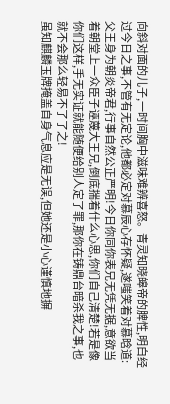向斜对面的儿子,一时间胸中滋味难辨喜怒。青灵知晓皞帝的脾性,明白经过今日之事,不管有无定论,他都必定对慕辰心存怀疑,遂嗤笑着对慕晗道:父王身为朝炎帝君,行事自然公正严明!今日你同你表兄无凭无据,意欲当着朝堂上一众臣子诬蔑大王兄,倒底揣着什么心思,你们自己清楚!若是像你们这样,手无实证就能随便给别人定了罪,那你在铸鼎台暗杀我之事,也就不会那么轻易不了了之!
虽知麒麟玉牌掩盖自身气息应是无误,但她还是小心谨慎地摒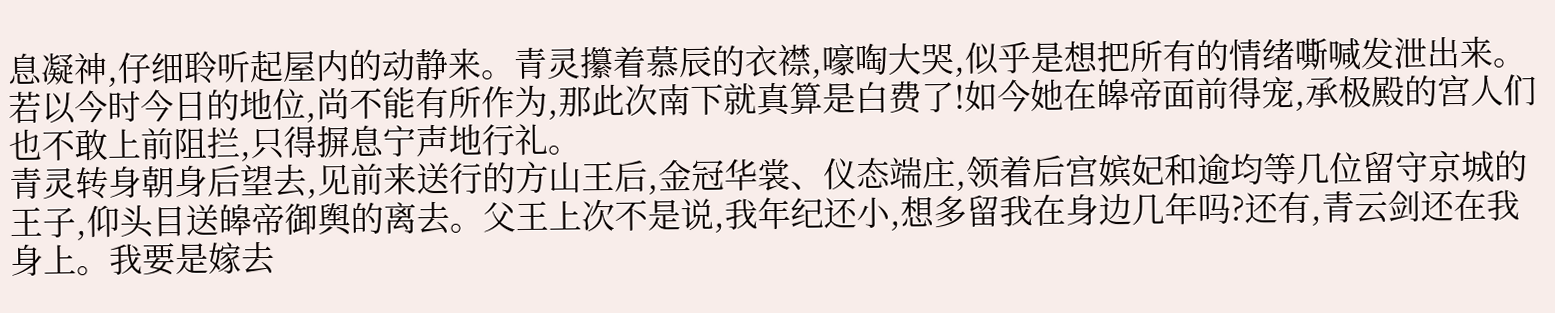息凝神,仔细聆听起屋内的动静来。青灵攥着慕辰的衣襟,嚎啕大哭,似乎是想把所有的情绪嘶喊发泄出来。
若以今时今日的地位,尚不能有所作为,那此次南下就真算是白费了!如今她在皞帝面前得宠,承极殿的宫人们也不敢上前阻拦,只得摒息宁声地行礼。
青灵转身朝身后望去,见前来送行的方山王后,金冠华裳、仪态端庄,领着后宫嫔妃和逾均等几位留守京城的王子,仰头目送皞帝御舆的离去。父王上次不是说,我年纪还小,想多留我在身边几年吗?还有,青云剑还在我身上。我要是嫁去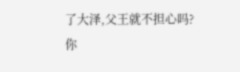了大泽,父王就不担心吗?
你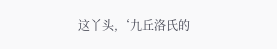这丫头,‘九丘洛氏的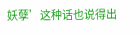妖孽’这种话也说得出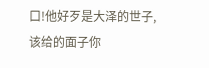口!他好歹是大泽的世子,该给的面子你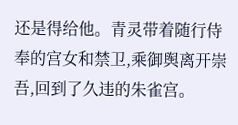还是得给他。青灵带着随行侍奉的宫女和禁卫,乘御舆离开崇吾,回到了久违的朱雀宫。